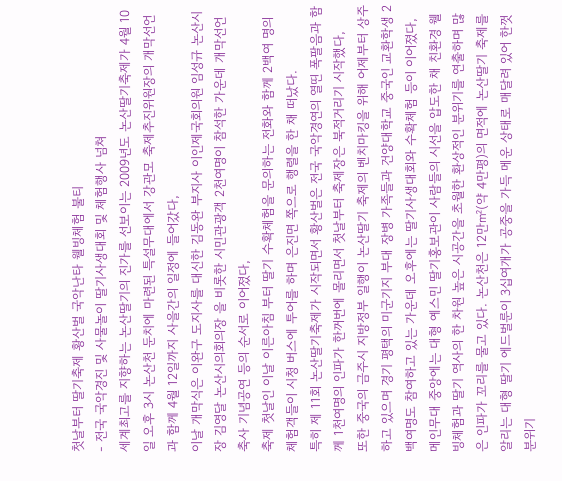첫날부터 딸기축제 황산벌 국악난타 웰빙체험 불티
- 전국 국악경진 및 사물놀이 딸기사생대회 및 체험행사 넘쳐
세계최고를 지향하는 논산딸기의 진가를 선보이는 2009년도 논산딸기축제가 4월 10일 오후 3시 논산천 둔치에 마련된 특설무대에서 강관모 축제추진위원장의 개막선언과 함께 4월 12일까지 사을간의 일정에 들어갔다,
이날 개막식은 이완구 도지사를 대신한 김동완 부지사 이인제국회의원 임성규 논산시장 김영달 논산시의회의장 을 비롯한 시민관광객 2천여명이 참석한 가운데 개막선언 축사 기념공연 등의 순서로 이어졌다,
축제 첫날인 이날 이른아침 부터 딸기 수확체험을 문의하는 전화와 함께 2백여 명의 체험객들이 시청 버스에 투어를 하며 은진면 쪽으로 행렬을 한 채 떠났다.
특히 제 11회 논산딸기축제가 시작되면서 황산벌은 전국 국악경연의 열띤 폭팔음과 함께 1천여명의 인파가 한꺼번에 몰리면서 첫날부터 축제장은 북적거리기 시작했다,
또한 중국의 금주시 지방정부 일행이 논산딸기 축제의 벤치마킹을 위해 어제부터 상주하고 있으며 경기 평택의 미군기지 부대 장병 가족들과 건양대학교 중국인 교환학생 2백여명도 참여하고 있는 가운데 오후에는 딸기사생대회와 수확체험 등이 이어졌다,
메인무대 중앙에는 대형 예스민 딸기홍보관이 사람들의 시선을 압도한 채 친환경 웰빙체험과 딸기 역사의 한 차원 높은 시공간을 초월한 환상적인 분위기를 연출하며 많은 인파가 꼬리를 물고 있다. 논산천은 12만㎡(약 4만평)의 면적에 논산딸기 축제를 알리는 대형 딸기 에드벌룬이 3십여개가 공중을 가득 메운 상태로 매달려 있어 한껏 분위기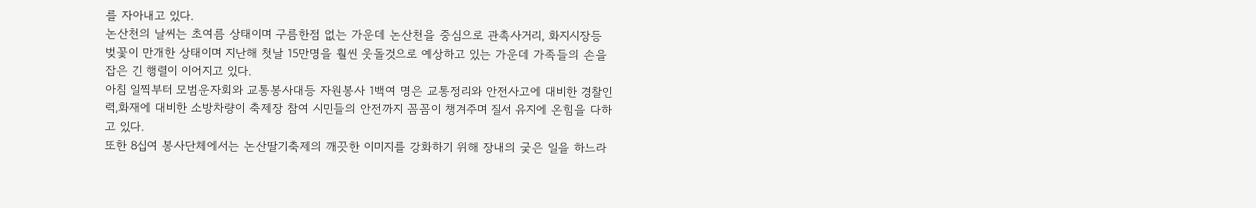를 자아내고 있다.
논산천의 날씨는 초여름 상태이며 구름한점 없는 가운데 논산천을 중심으로 관촉사거리, 화지시장등 벚꽃이 만개한 상태이며 지난해 첫날 15만명을 훨씬 웃돌것으로 예상하고 있는 가운데 가족들의 손을 잡은 긴 행렬이 이어지고 있다.
아침 일찍부터 모범운자회와 교통봉사대등 자원봉사 1백여 명은 교통정리와 안전사고에 대비한 경찰인력,화재에 대비한 소방차량이 축제장 참여 시민들의 안전까지 꼼꼼이 챙겨주며 질서 유지에 온힘을 다하고 있다.
또한 8십여 봉사단체에서는 논산딸기축제의 깨끗한 이미지를 강화하기 위해 장내의 궂은 일을 하느라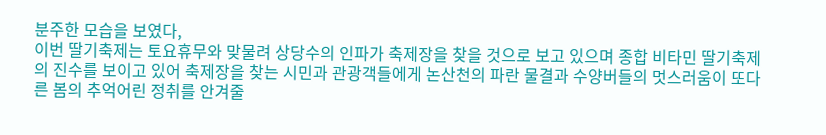분주한 모습을 보였다,
이번 딸기축제는 토요휴무와 맞물려 상당수의 인파가 축제장을 찾을 것으로 보고 있으며 종합 비타민 딸기축제의 진수를 보이고 있어 축제장을 찾는 시민과 관광객들에게 논산천의 파란 물결과 수양버들의 멋스러움이 또다른 봄의 추억어린 정취를 안겨줄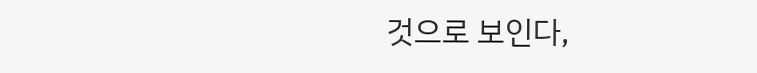것으로 보인다,